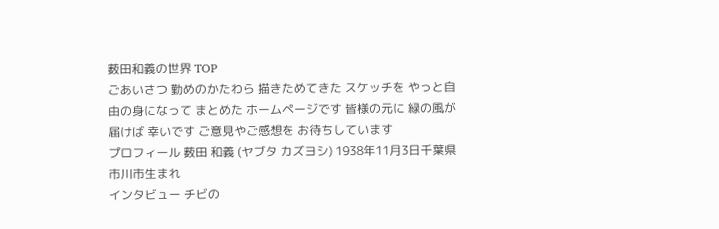薮田和義の世界 TOP
ごあいさつ 勤めのかたわら 描きためてきた スケッチを やっと自由の身になって まとめた ホームページです 皆様の元に 緑の風が届けば 幸いです ご意見やご感想を お待ちしています
プロフィール 薮田 和義 (ヤブタ カズヨシ) 1938年11月3日千葉県市川市生まれ
インタビュー チビの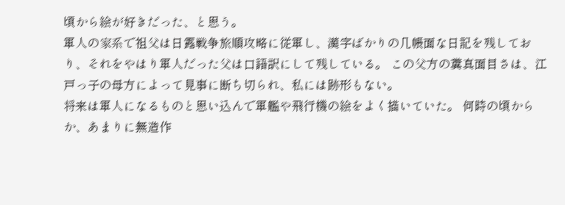頃から絵が好きだった、と思う。
軍人の家系で祖父は日露戦争旅順攻略に従軍し、漢字ばかりの几帳面な日記を残しており、それをやはり軍人だった父は口語訳にして残している。 この父方の糞真面目さは、江戸っ子の母方によって見事に断ち切られ、私には跡形もない。
将来は軍人になるものと思い込んで軍艦や飛行機の絵をよく描いていた。 何時の頃からか、あまりに無造作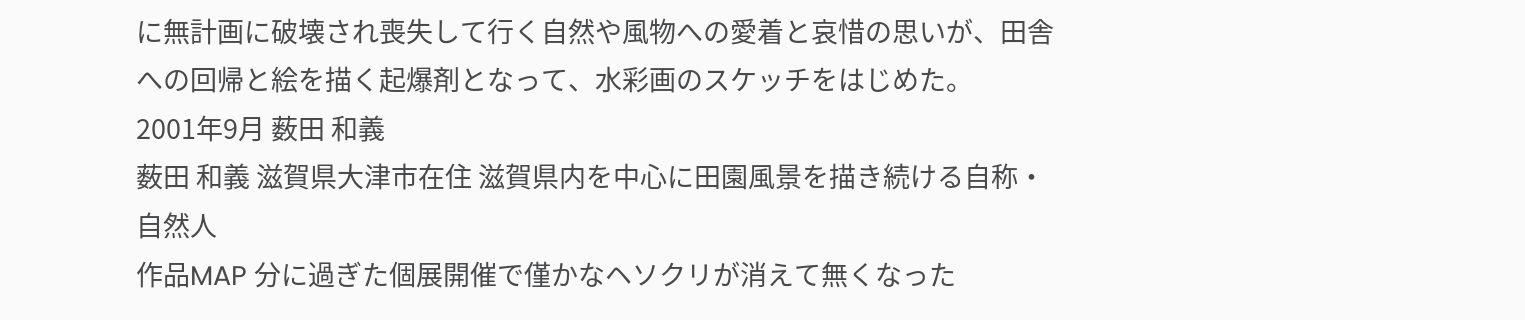に無計画に破壊され喪失して行く自然や風物への愛着と哀惜の思いが、田舎への回帰と絵を描く起爆剤となって、水彩画のスケッチをはじめた。
2001年9月 薮田 和義
薮田 和義 滋賀県大津市在住 滋賀県内を中心に田園風景を描き続ける自称・自然人
作品MAP 分に過ぎた個展開催で僅かなヘソクリが消えて無くなった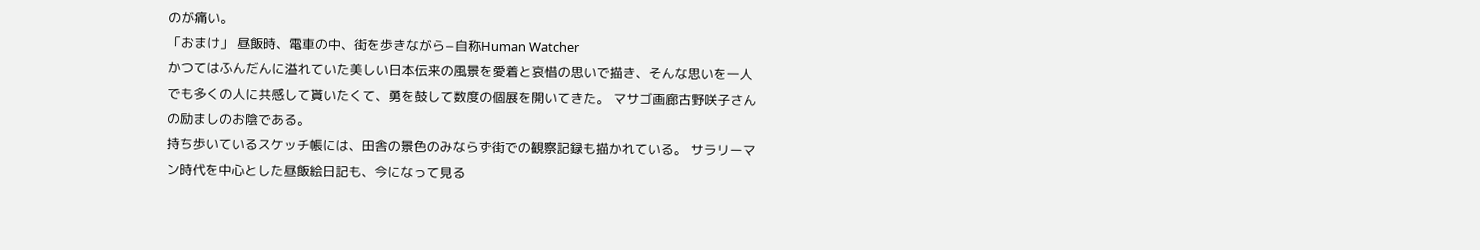のが痛い。
「おまけ」 昼飯時、電車の中、街を歩きながら−自称Human Watcher
かつてはふんだんに溢れていた美しい日本伝来の風景を愛着と哀惜の思いで描き、そんな思いを一人でも多くの人に共感して貰いたくて、勇を鼓して数度の個展を開いてきた。 マサゴ画廊古野咲子さんの励ましのお陰である。
持ち歩いているスケッチ帳には、田舎の景色のみならず街での観察記録も描かれている。 サラリーマン時代を中心とした昼飯絵日記も、今になって見る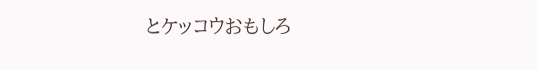とケッコウおもしろ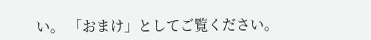い。 「おまけ」としてご覧ください。